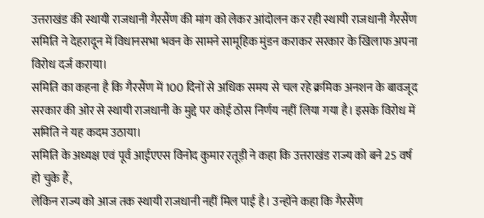उत्तराखंड की स्थायी राजधानी गैरसैंण की मांग को लेकर आंदोलन कर रही स्थायी राजधानी गैरसैंण समिति ने देहरादून में विधानसभा भवन के सामने सामूहिक मुंडन कराकर सरकार के खिलाफ अपना विरोध दर्ज कराया।
समिति का कहना है कि गैरसैंण में 100 दिनों से अधिक समय से चल रहे क्रमिक अनशन के बावजूद सरकार की ओर से स्थायी राजधानी के मुद्दे पर कोई ठोस निर्णय नहीं लिया गया है। इसके विरोध में समिति ने यह कदम उठाया।
समिति के अध्यक्ष एवं पूर्व आईएएस विनोद कुमार रतूड़ी ने कहा कि उत्तराखंड राज्य को बने 25 वर्ष हो चुके हैं,
लेकिन राज्य को आज तक स्थायी राजधानी नहीं मिल पाई है। उन्होंने कहा कि गैरसैंण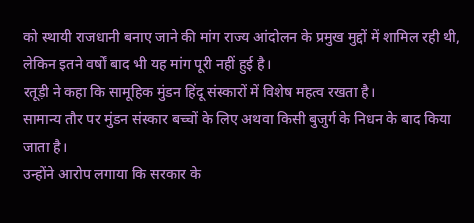को स्थायी राजधानी बनाए जाने की मांग राज्य आंदोलन के प्रमुख मुद्दों में शामिल रही थी, लेकिन इतने वर्षों बाद भी यह मांग पूरी नहीं हुई है।
रतूड़ी ने कहा कि सामूहिक मुंडन हिंदू संस्कारों में विशेष महत्व रखता है।
सामान्य तौर पर मुंडन संस्कार बच्चों के लिए अथवा किसी बुजुर्ग के निधन के बाद किया जाता है।
उन्होंने आरोप लगाया कि सरकार के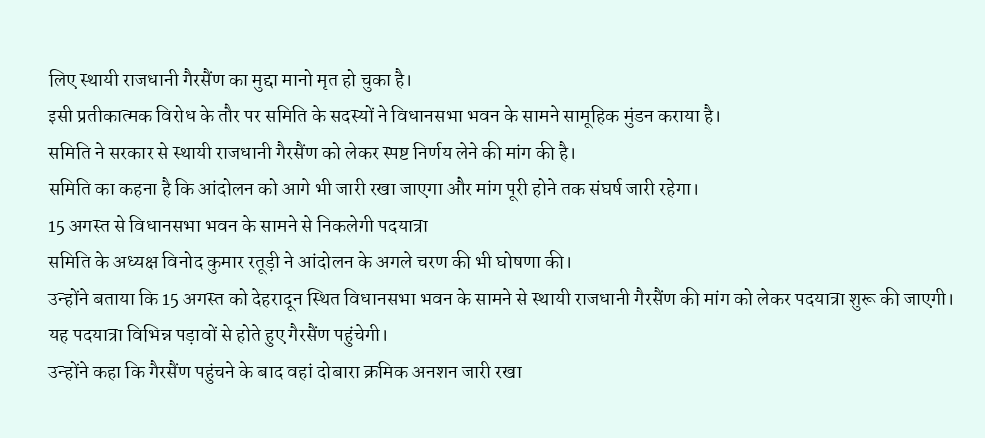लिए स्थायी राजधानी गैरसैंण का मुद्दा मानो मृत हो चुका है।
इसी प्रतीकात्मक विरोध के तौर पर समिति के सदस्यों ने विधानसभा भवन के सामने सामूहिक मुंडन कराया है।
समिति ने सरकार से स्थायी राजधानी गैरसैंण को लेकर स्पष्ट निर्णय लेने की मांग की है।
समिति का कहना है कि आंदोलन को आगे भी जारी रखा जाएगा और मांग पूरी होने तक संघर्ष जारी रहेगा।
15 अगस्त से विधानसभा भवन के सामने से निकलेगी पदयात्रा
समिति के अध्यक्ष विनोद कुमार रतूड़ी ने आंदोलन के अगले चरण की भी घोषणा की।
उन्होंने बताया कि 15 अगस्त को देहरादून स्थित विधानसभा भवन के सामने से स्थायी राजधानी गैरसैंण की मांग को लेकर पदयात्रा शुरू की जाएगी।
यह पदयात्रा विभिन्न पड़ावों से होते हुए गैरसैंण पहुंचेगी।
उन्होंने कहा कि गैरसैंण पहुंचने के बाद वहां दोबारा क्रमिक अनशन जारी रखा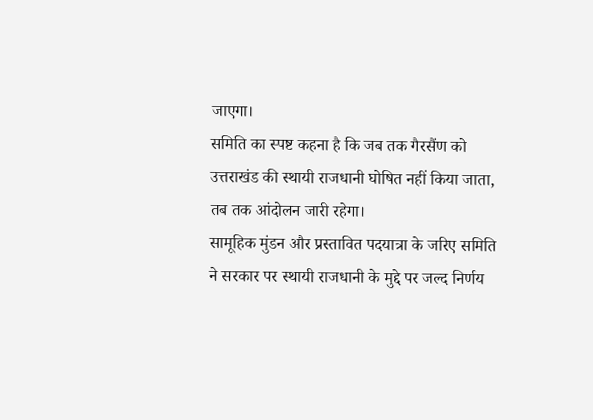जाएगा।
समिति का स्पष्ट कहना है कि जब तक गैरसैंण को उत्तराखंड की स्थायी राजधानी घोषित नहीं किया जाता, तब तक आंदोलन जारी रहेगा।
सामूहिक मुंडन और प्रस्तावित पदयात्रा के जरिए समिति ने सरकार पर स्थायी राजधानी के मुद्दे पर जल्द निर्णय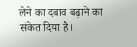लेने का दबाव बढ़ाने का संकेत दिया है।